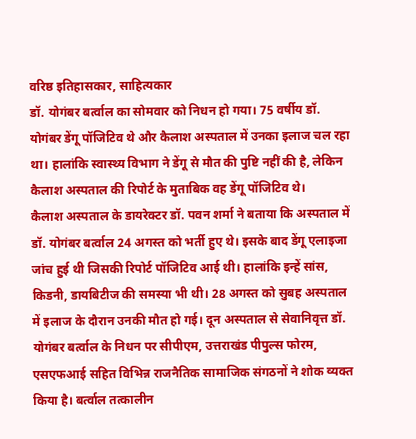वरिष्ठ इतिहासकार, साहित्यकार
डॉ. योगंबर बर्त्वाल का सोमवार को निधन हो गया। 75 वर्षीय डॉ. योगंबर डेंगू पॉजिटिव थे और कैलाश अस्पताल में उनका इलाज चल रहा था। हालांकि स्वास्थ्य विभाग ने डेंगू से मौत की पुष्टि नहीं की है, लेकिन कैलाश अस्पताल की रिपोर्ट के मुताबिक वह डेंगू पॉजिटिव थे।
कैलाश अस्पताल के डायरेक्टर डॉ. पवन शर्मा ने बताया कि अस्पताल में डॉ. योगंबर बर्त्वाल 24 अगस्त को भर्ती हुए थे। इसके बाद डेंगू एलाइजा जांच हुई थी जिसकी रिपोर्ट पॉजिटिव आई थी। हालांकि इन्हें सांस, किडनी, डायबिटीज की समस्या भी थी। 28 अगस्त को सुबह अस्पताल में इलाज के दौरान उनकी मौत हो गई। दून अस्पताल से सेवानिवृत्त डॉ. योगंबर बर्त्वाल के निधन पर सीपीएम, उत्तराखंड पीपुल्स फोरम, एसएफआई सहित विभिन्न राजनैतिक सामाजिक संगठनों ने शोक व्यक्त किया है। बर्त्वाल तत्कालीन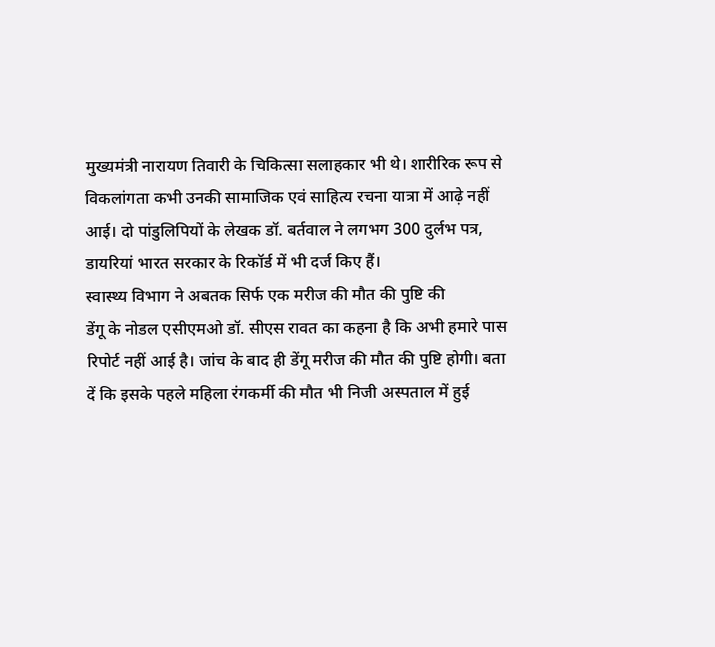मुख्यमंत्री नारायण तिवारी के चिकित्सा सलाहकार भी थे। शारीरिक रूप से विकलांगता कभी उनकी सामाजिक एवं साहित्य रचना यात्रा में आढ़े नहीं आई। दो पांडुलिपियों के लेखक डॉ. बर्तवाल ने लगभग 300 दुर्लभ पत्र, डायरियां भारत सरकार के रिकॉर्ड में भी दर्ज किए हैं।
स्वास्थ्य विभाग ने अबतक सिर्फ एक मरीज की मौत की पुष्टि की
डेंगू के नोडल एसीएमओ डॉ. सीएस रावत का कहना है कि अभी हमारे पास रिपोर्ट नहीं आई है। जांच के बाद ही डेंगू मरीज की मौत की पुष्टि होगी। बता दें कि इसके पहले महिला रंगकर्मी की मौत भी निजी अस्पताल में हुई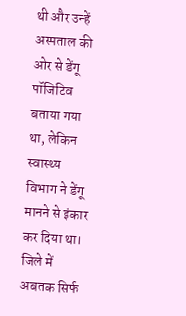थी और उन्हें अस्पताल की ओर से डेंगू पॉजिटिव बताया गया था, लेकिन स्वास्थ्य विभाग ने डेंगू मानने से इंकार कर दिया था। जिले में अबतक सिर्फ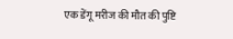एक डेंगू मरीज की मौत की पुष्टि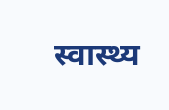स्वास्थ्य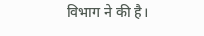विभाग ने की है।